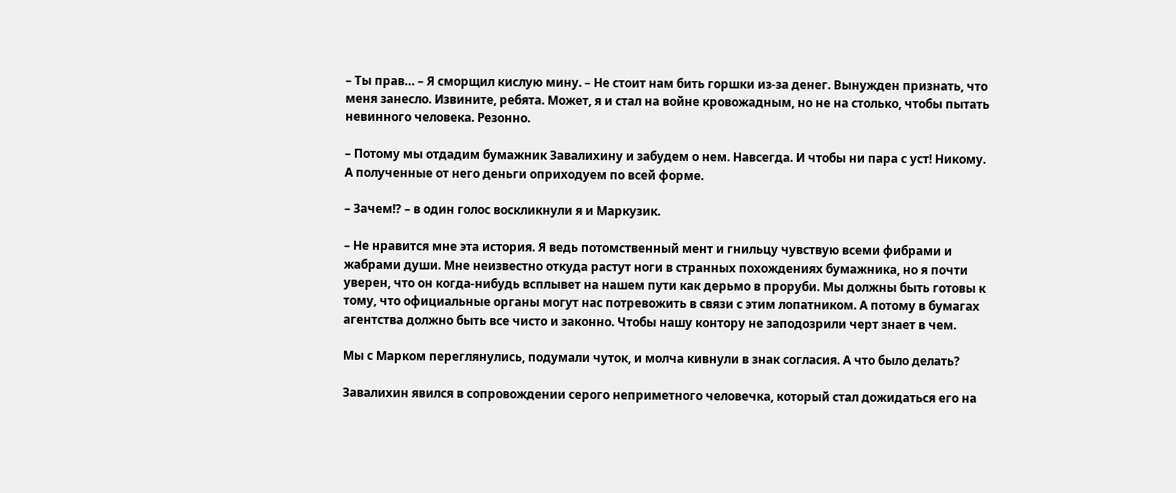– Ты прав… – Я сморщил кислую мину. – Не стоит нам бить горшки из-за денег. Вынужден признать, что меня занесло. Извините, ребята. Может, я и стал на войне кровожадным, но не на столько, чтобы пытать невинного человека. Резонно.

– Потому мы отдадим бумажник Завалихину и забудем о нем. Навсегда. И чтобы ни пара с уст! Никому. А полученные от него деньги оприходуем по всей форме.

– Зачем!? – в один голос воскликнули я и Маркузик.

– Не нравится мне эта история. Я ведь потомственный мент и гнильцу чувствую всеми фибрами и жабрами души. Мне неизвестно откуда растут ноги в странных похождениях бумажника, но я почти уверен, что он когда-нибудь всплывет на нашем пути как дерьмо в проруби. Мы должны быть готовы к тому, что официальные органы могут нас потревожить в связи с этим лопатником. А потому в бумагах агентства должно быть все чисто и законно. Чтобы нашу контору не заподозрили черт знает в чем.

Мы с Марком переглянулись, подумали чуток, и молча кивнули в знак согласия. А что было делать?

Завалихин явился в сопровождении серого неприметного человечка, который стал дожидаться его на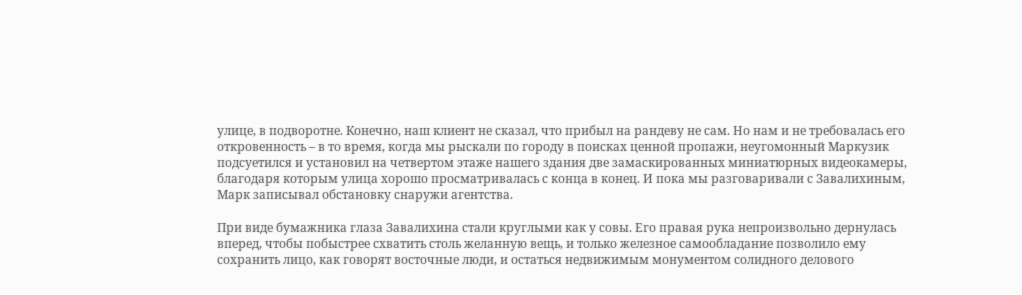улице, в подворотне. Конечно, наш клиент не сказал, что прибыл на рандеву не сам. Но нам и не требовалась его откровенность – в то время, когда мы рыскали по городу в поисках ценной пропажи, неугомонный Маркузик подсуетился и установил на четвертом этаже нашего здания две замаскированных миниатюрных видеокамеры, благодаря которым улица хорошо просматривалась с конца в конец. И пока мы разговаривали с Завалихиным, Марк записывал обстановку снаружи агентства.

При виде бумажника глаза Завалихина стали круглыми как у совы. Его правая рука непроизвольно дернулась вперед, чтобы побыстрее схватить столь желанную вещь, и только железное самообладание позволило ему сохранить лицо, как говорят восточные люди, и остаться недвижимым монументом солидного делового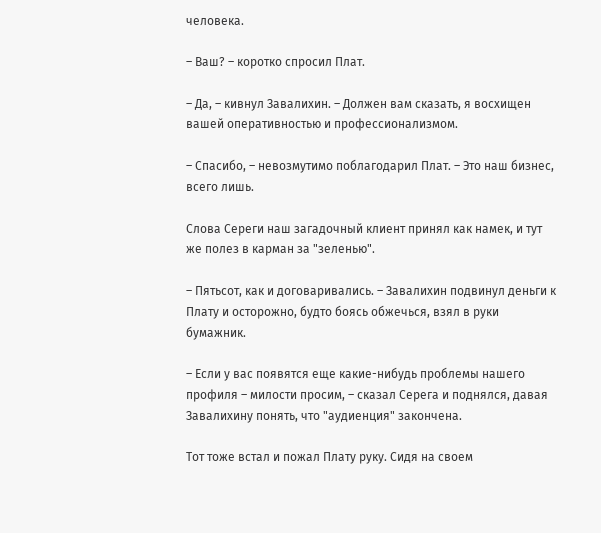человека.

– Ваш? – коротко спросил Плат.

– Да, – кивнул Завалихин. – Должен вам сказать, я восхищен вашей оперативностью и профессионализмом.

– Спасибо, – невозмутимо поблагодарил Плат. – Это наш бизнес, всего лишь.

Слова Сереги наш загадочный клиент принял как намек, и тут же полез в карман за "зеленью".

– Пятьсот, как и договаривались. – Завалихин подвинул деньги к Плату и осторожно, будто боясь обжечься, взял в руки бумажник.

– Если у вас появятся еще какие-нибудь проблемы нашего профиля – милости просим, – сказал Серега и поднялся, давая Завалихину понять, что "аудиенция" закончена.

Тот тоже встал и пожал Плату руку. Сидя на своем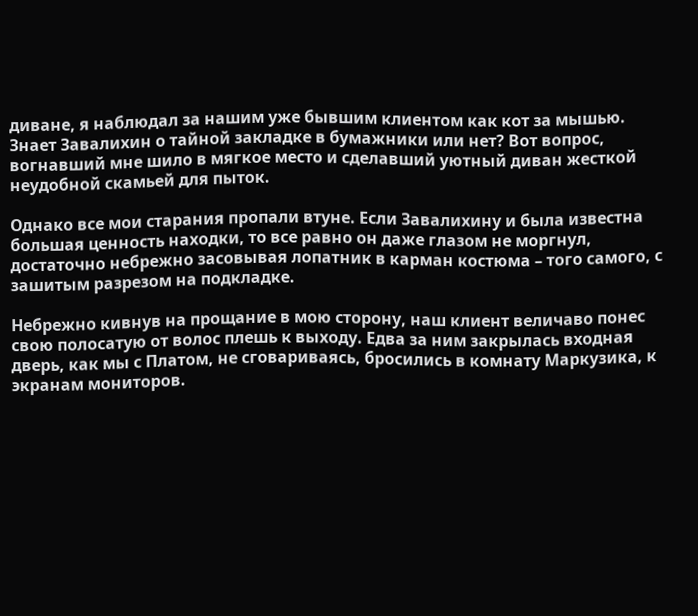диване, я наблюдал за нашим уже бывшим клиентом как кот за мышью. Знает Завалихин о тайной закладке в бумажники или нет? Вот вопрос, вогнавший мне шило в мягкое место и сделавший уютный диван жесткой неудобной скамьей для пыток.

Однако все мои старания пропали втуне. Если Завалихину и была известна большая ценность находки, то все равно он даже глазом не моргнул, достаточно небрежно засовывая лопатник в карман костюма – того самого, с зашитым разрезом на подкладке.

Небрежно кивнув на прощание в мою сторону, наш клиент величаво понес свою полосатую от волос плешь к выходу. Едва за ним закрылась входная дверь, как мы с Платом, не сговариваясь, бросились в комнату Маркузика, к экранам мониторов.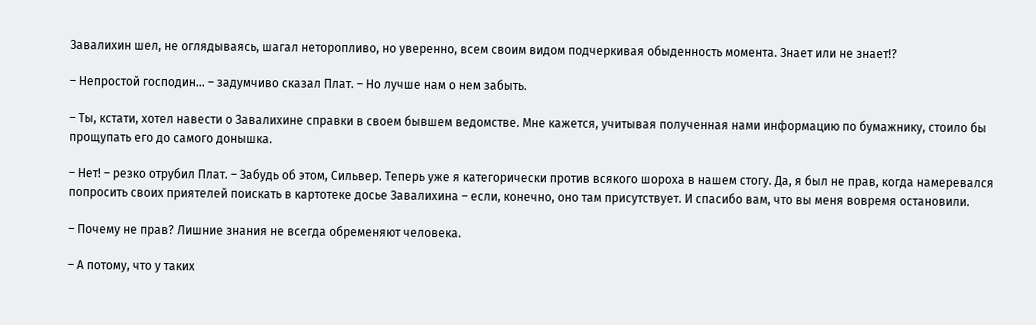Завалихин шел, не оглядываясь, шагал неторопливо, но уверенно, всем своим видом подчеркивая обыденность момента. Знает или не знает!?

– Непростой господин… – задумчиво сказал Плат. – Но лучше нам о нем забыть.

– Ты, кстати, хотел навести о Завалихине справки в своем бывшем ведомстве. Мне кажется, учитывая полученная нами информацию по бумажнику, стоило бы прощупать его до самого донышка.

– Нет! – резко отрубил Плат. – Забудь об этом, Сильвер. Теперь уже я категорически против всякого шороха в нашем стогу. Да, я был не прав, когда намеревался попросить своих приятелей поискать в картотеке досье Завалихина – если, конечно, оно там присутствует. И спасибо вам, что вы меня вовремя остановили.

– Почему не прав? Лишние знания не всегда обременяют человека.

– А потому, что у таких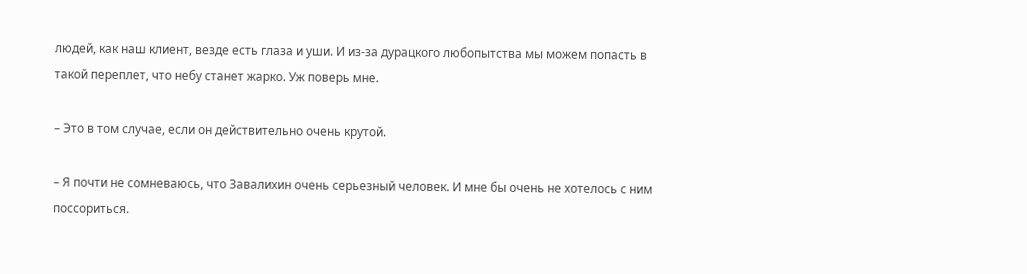людей, как наш клиент, везде есть глаза и уши. И из-за дурацкого любопытства мы можем попасть в такой переплет, что небу станет жарко. Уж поверь мне.

– Это в том случае, если он действительно очень крутой.

– Я почти не сомневаюсь, что Завалихин очень серьезный человек. И мне бы очень не хотелось с ним поссориться.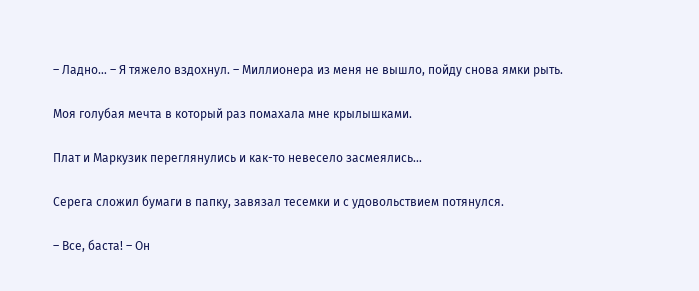– Ладно… – Я тяжело вздохнул. – Миллионера из меня не вышло, пойду снова ямки рыть.

Моя голубая мечта в который раз помахала мне крылышками.

Плат и Маркузик переглянулись и как-то невесело засмеялись…

Серега сложил бумаги в папку, завязал тесемки и с удовольствием потянулся.

– Все, баста! – Он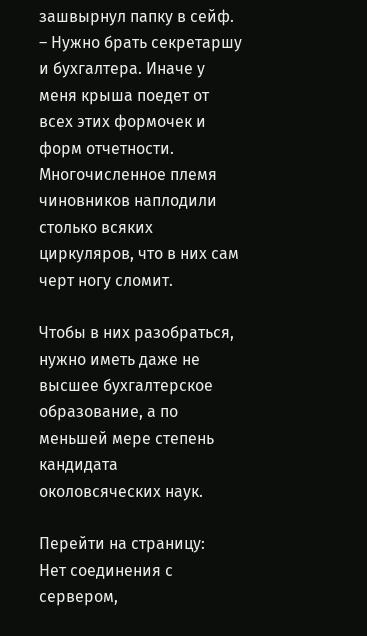зашвырнул папку в сейф. – Нужно брать секретаршу и бухгалтера. Иначе у меня крыша поедет от всех этих формочек и форм отчетности. Многочисленное племя чиновников наплодили столько всяких циркуляров, что в них сам черт ногу сломит.

Чтобы в них разобраться, нужно иметь даже не высшее бухгалтерское образование, а по меньшей мере степень кандидата околовсяческих наук.

Перейти на страницу:
Нет соединения с сервером,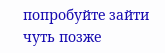попробуйте зайти чуть позже